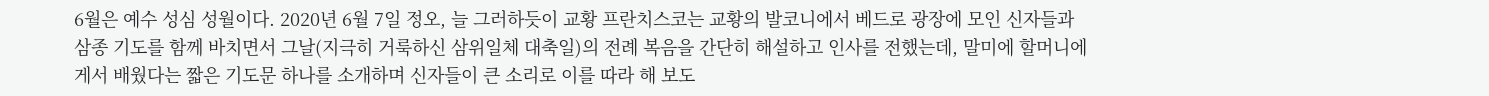6월은 예수 성심 성월이다. 2020년 6월 7일 정오, 늘 그러하듯이 교황 프란치스코는 교황의 발코니에서 베드로 광장에 모인 신자들과 삼종 기도를 함께 바치면서 그날(지극히 거룩하신 삼위일체 대축일)의 전례 복음을 간단히 해설하고 인사를 전했는데, 말미에 할머니에게서 배웠다는 짧은 기도문 하나를 소개하며 신자들이 큰 소리로 이를 따라 해 보도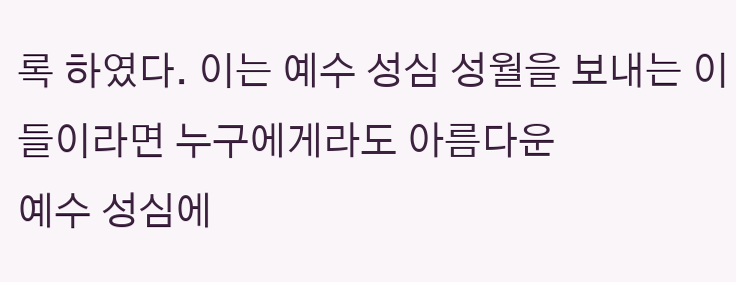록 하였다. 이는 예수 성심 성월을 보내는 이들이라면 누구에게라도 아름다운
예수 성심에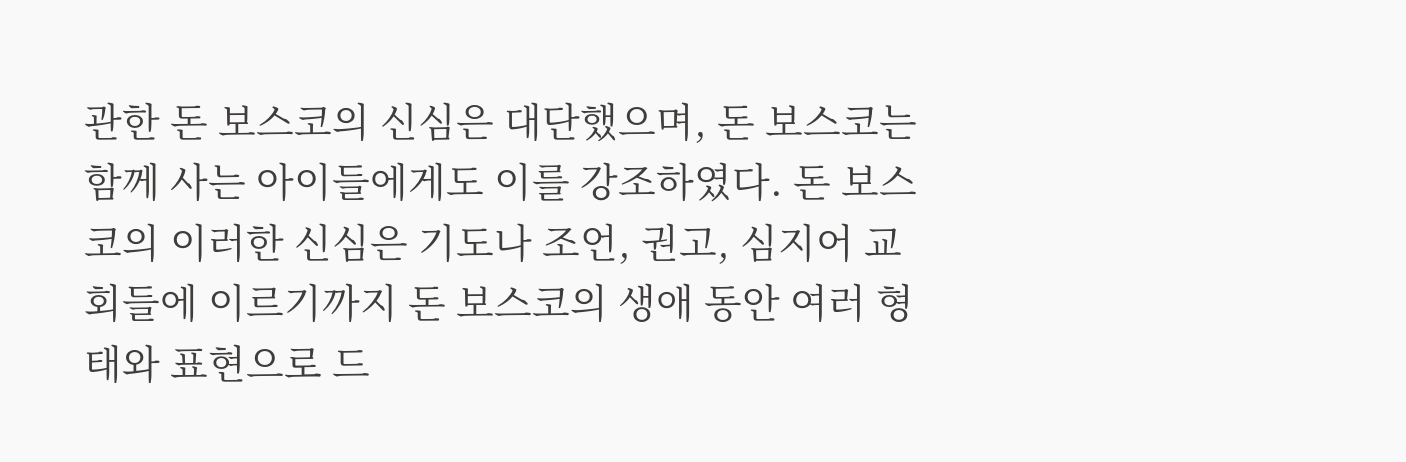관한 돈 보스코의 신심은 대단했으며, 돈 보스코는 함께 사는 아이들에게도 이를 강조하였다. 돈 보스코의 이러한 신심은 기도나 조언, 권고, 심지어 교회들에 이르기까지 돈 보스코의 생애 동안 여러 형태와 표현으로 드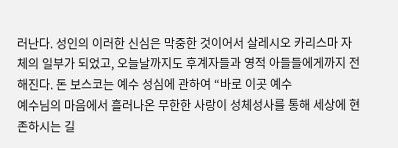러난다. 성인의 이러한 신심은 막중한 것이어서 살레시오 카리스마 자체의 일부가 되었고, 오늘날까지도 후계자들과 영적 아들들에게까지 전해진다. 돈 보스코는 예수 성심에 관하여 “바로 이곳 예수
예수님의 마음에서 흘러나온 무한한 사랑이 성체성사를 통해 세상에 현존하시는 길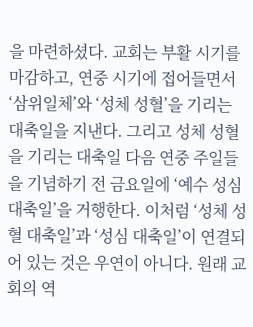을 마련하셨다. 교회는 부활 시기를 마감하고, 연중 시기에 접어들면서 ‘삼위일체’와 ‘성체 성혈’을 기리는 대축일을 지낸다. 그리고 성체 성혈을 기리는 대축일 다음 연중 주일들을 기념하기 전 금요일에 ‘예수 성심 대축일’을 거행한다. 이처럼 ‘성체 성혈 대축일’과 ‘성심 대축일’이 연결되어 있는 것은 우연이 아니다. 원래 교회의 역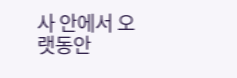사 안에서 오랫동안